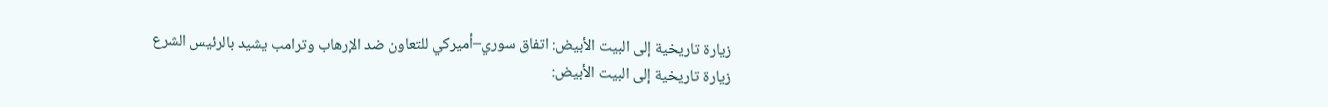زيارة تاريخية إلى البيت الأبيض: اتفاق سوري–أميركي للتعاون ضد الإرهاب وترامب يشيد بالرئيس الشرع
زيارة تاريخية إلى البيت الأبيض: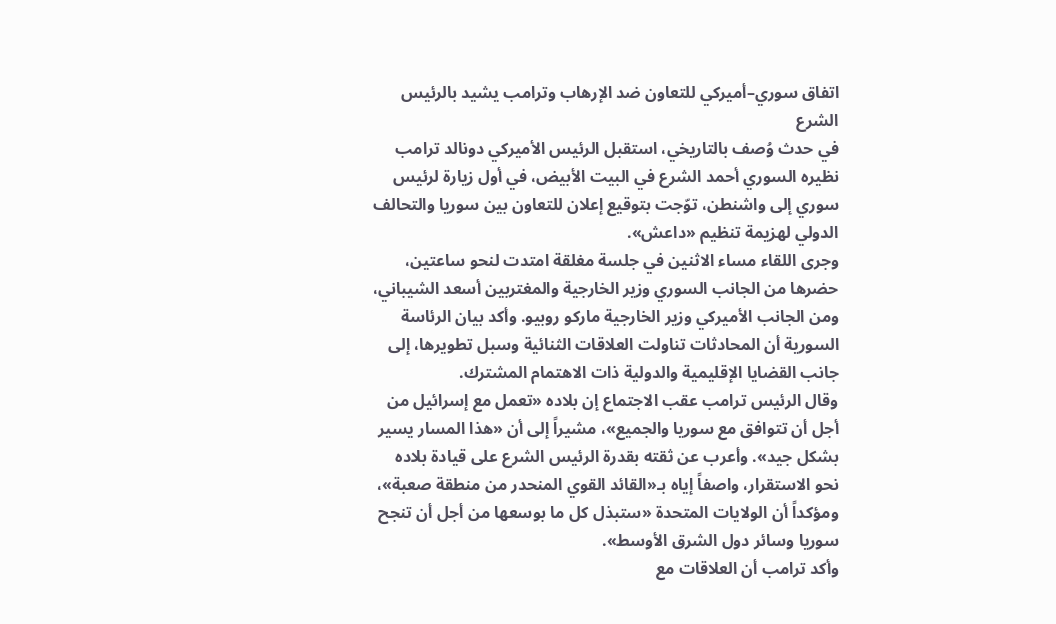اتفاق سوري–أميركي للتعاون ضد الإرهاب وترامب يشيد بالرئيس الشرع
في حدث وُصف بالتاريخي، استقبل الرئيس الأميركي دونالد ترامب نظيره السوري أحمد الشرع في البيت الأبيض، في أول زيارة لرئيس سوري إلى واشنطن، توّجت بتوقيع إعلان للتعاون بين سوريا والتحالف الدولي لهزيمة تنظيم «داعش».
وجرى اللقاء مساء الاثنين في جلسة مغلقة امتدت لنحو ساعتين، حضرها من الجانب السوري وزير الخارجية والمغتربين أسعد الشيباني، ومن الجانب الأميركي وزير الخارجية ماركو روبيو. وأكد بيان الرئاسة السورية أن المحادثات تناولت العلاقات الثنائية وسبل تطويرها، إلى جانب القضايا الإقليمية والدولية ذات الاهتمام المشترك.
وقال الرئيس ترامب عقب الاجتماع إن بلاده «تعمل مع إسرائيل من أجل أن تتوافق مع سوريا والجميع»، مشيراً إلى أن «هذا المسار يسير بشكل جيد». وأعرب عن ثقته بقدرة الرئيس الشرع على قيادة بلاده نحو الاستقرار، واصفاً إياه بـ«القائد القوي المنحدر من منطقة صعبة»، ومؤكداً أن الولايات المتحدة «ستبذل كل ما بوسعها من أجل أن تنجح سوريا وسائر دول الشرق الأوسط».
وأكد ترامب أن العلاقات مع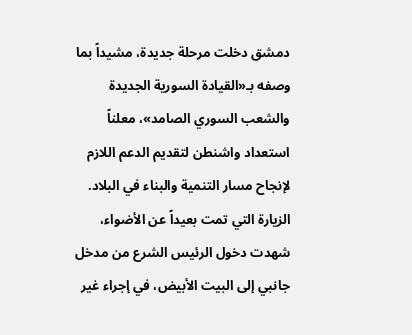دمشق دخلت مرحلة جديدة، مشيداً بما وصفه بـ«القيادة السورية الجديدة والشعب السوري الصامد»، معلناً استعداد واشنطن لتقديم الدعم اللازم لإنجاح مسار التنمية والبناء في البلاد.
الزيارة التي تمت بعيداً عن الأضواء، شهدت دخول الرئيس الشرع من مدخل جانبي إلى البيت الأبيض، في إجراء غير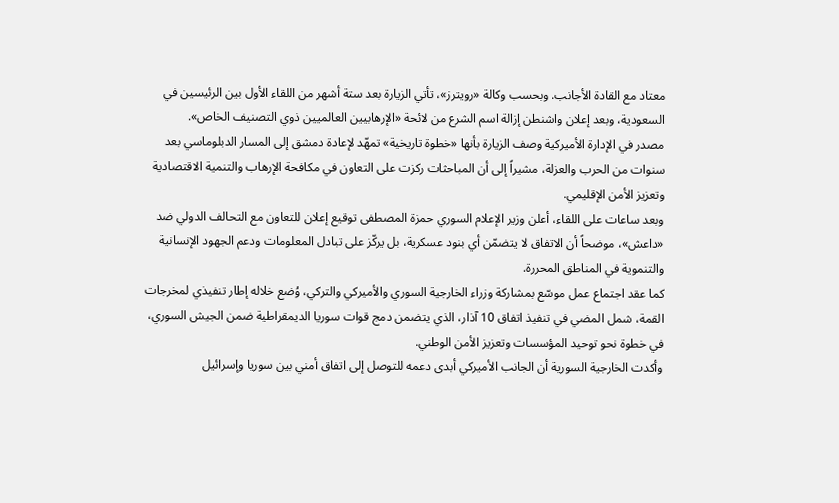معتاد مع القادة الأجانب. وبحسب وكالة «رويترز»، تأتي الزيارة بعد ستة أشهر من اللقاء الأول بين الرئيسين في السعودية، وبعد إعلان واشنطن إزالة اسم الشرع من لائحة «الإرهابيين العالميين ذوي التصنيف الخاص».
مصدر في الإدارة الأميركية وصف الزيارة بأنها «خطوة تاريخية» تمهّد لإعادة دمشق إلى المسار الدبلوماسي بعد سنوات من الحرب والعزلة، مشيراً إلى أن المباحثات ركزت على التعاون في مكافحة الإرهاب والتنمية الاقتصادية وتعزيز الأمن الإقليمي.
وبعد ساعات على اللقاء، أعلن وزير الإعلام السوري حمزة المصطفى توقيع إعلان للتعاون مع التحالف الدولي ضد «داعش»، موضحاً أن الاتفاق لا يتضمّن أي بنود عسكرية، بل يركّز على تبادل المعلومات ودعم الجهود الإنسانية والتنموية في المناطق المحررة.
كما عقد اجتماع عمل موسّع بمشاركة وزراء الخارجية السوري والأميركي والتركي، وُضع خلاله إطار تنفيذي لمخرجات القمة، شمل المضي في تنفيذ اتفاق 10 آذار، الذي يتضمن دمج قوات سوريا الديمقراطية ضمن الجيش السوري، في خطوة نحو توحيد المؤسسات وتعزيز الأمن الوطني.
وأكدت الخارجية السورية أن الجانب الأميركي أبدى دعمه للتوصل إلى اتفاق أمني بين سوريا وإسرائيل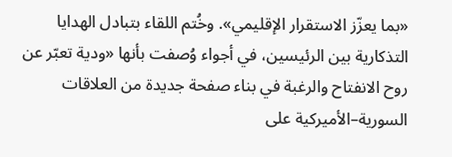«بما يعزّز الاستقرار الإقليمي». وخُتم اللقاء بتبادل الهدايا التذكارية بين الرئيسين، في أجواء وُصفت بأنها «ودية تعبّر عن روح الانفتاح والرغبة في بناء صفحة جديدة من العلاقات السورية–الأميركية على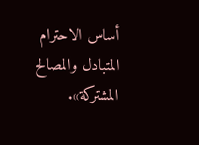أساس الاحترام المتبادل والمصالح المشتركة».